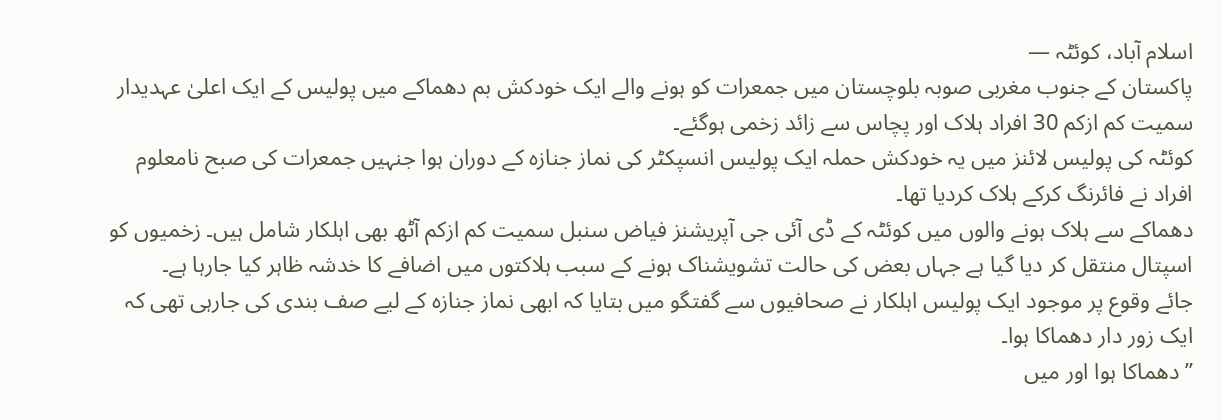اسلام آباد، کوئٹہ —
پاکستان کے جنوب مغربی صوبہ بلوچستان میں جمعرات کو ہونے والے ایک خودکش بم دھماکے میں پولیس کے ایک اعلیٰ عہدیدار سمیت کم ازکم 30 افراد ہلاک اور پچاس سے زائد زخمی ہوگئے۔
کوئٹہ کی پولیس لائنز میں یہ خودکش حملہ ایک پولیس انسپکٹر کی نماز جنازہ کے دوران ہوا جنہیں جمعرات کی صبح نامعلوم افراد نے فائرنگ کرکے ہلاک کردیا تھا۔
دھماکے سے ہلاک ہونے والوں میں کوئٹہ کے ڈی آئی جی آپریشنز فیاض سنبل سمیت کم ازکم آٹھ بھی اہلکار شامل ہیں۔ زخمیوں کو اسپتال منتقل کر دیا گیا ہے جہاں بعض کی حالت تشویشناک ہونے کے سبب ہلاکتوں میں اضافے کا خدشہ ظاہر کیا جارہا ہے۔
جائے وقوع پر موجود ایک پولیس اہلکار نے صحافیوں سے گفتگو میں بتایا کہ ابھی نماز جنازہ کے لیے صف بندی کی جارہی تھی کہ ایک زور دار دھماکا ہوا۔
’’ دھماکا ہوا اور میں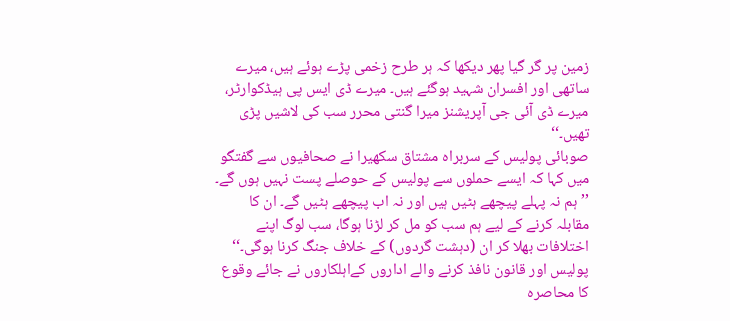زمین پر گر گیا پھر دیکھا کہ ہر طرح زخمی پڑے ہوئے ہیں، میرے ساتھی اور افسران شہید ہوگئے ہیں۔ میرے ڈی ایس پی ہیڈکوارٹر، میرے ڈی آئی جی آپریشنز میرا گنتی محرر سب کی لاشیں پڑی تھیں۔‘‘
صوبائی پولیس کے سربراہ مشتاق سکھیرا نے صحافیوں سے گفتگو میں کہا کہ ایسے حملوں سے پولیس کے حوصلے پست نہیں ہوں گے۔
’’ ہم نہ پہلے پیچھے ہٹیں ہیں اور نہ اب پیچھے ہٹیں گے۔ ان کا مقابلہ کرنے کے لیے ہم سب کو مل کر لڑنا ہوگا، سب لوگ اپنے اختلافات بھلا کر ان (دہشت گردوں) کے خلاف جنگ کرنا ہوگی۔‘‘
پولیس اور قانون نافذ کرنے والے اداروں کےاہلکاروں نے جائے وقوع کا محاصرہ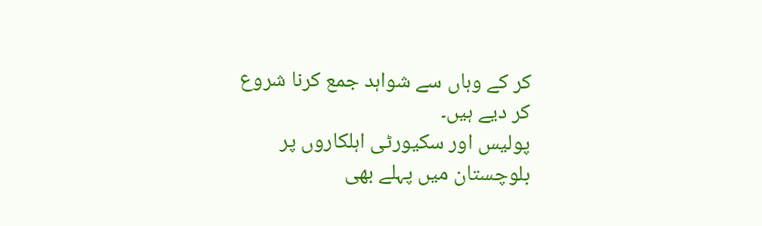کر کے وہاں سے شواہد جمع کرنا شروع کر دیے ہیں۔
پولیس اور سکیورٹی اہلکاروں پر بلوچستان میں پہلے بھی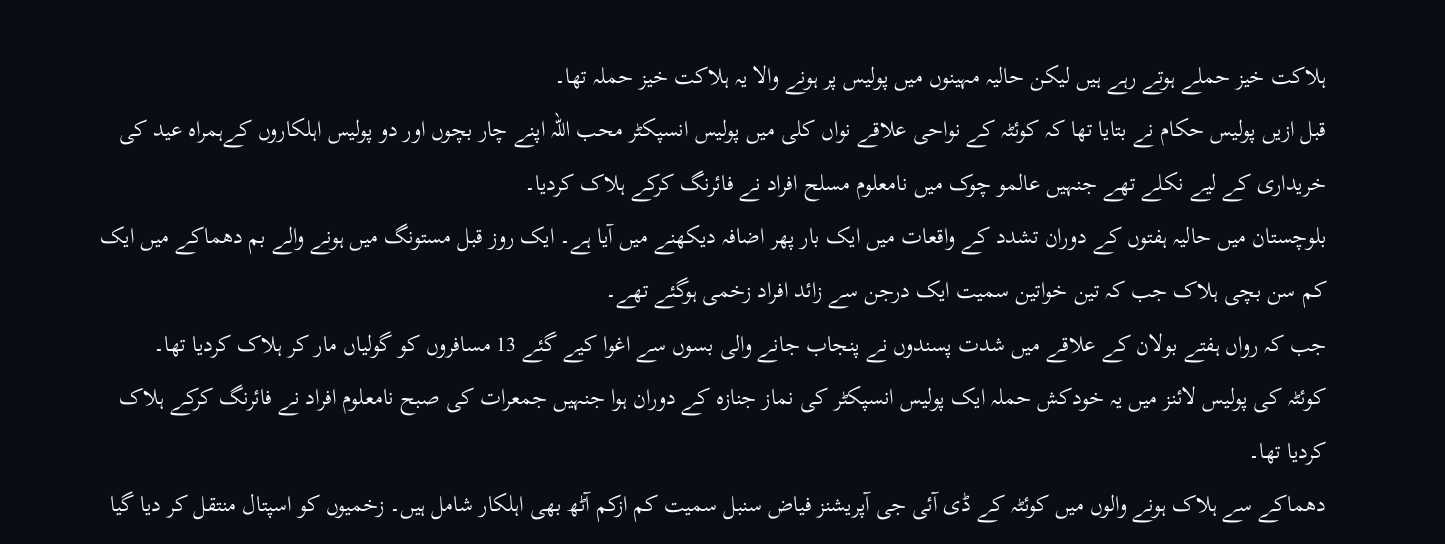ہلاکت خیز حملے ہوتے رہے ہیں لیکن حالیہ مہینوں میں پولیس پر ہونے والا یہ ہلاکت خیز حملہ تھا۔
قبل ازیں پولیس حکام نے بتایا تھا کہ کوئٹہ کے نواحی علاقے نواں کلی میں پولیس انسپکٹر محب اللہ اپنے چار بچوں اور دو پولیس اہلکاروں کےہمراہ عید کی خریداری کے لیے نکلے تھے جنہیں عالمو چوک میں نامعلوم مسلح افراد نے فائرنگ کرکے ہلاک کردیا۔
بلوچستان میں حالیہ ہفتوں کے دوران تشدد کے واقعات میں ایک بار پھر اضافہ دیکھنے میں آیا ہے۔ ایک روز قبل مستونگ میں ہونے والے بم دھماکے میں ایک کم سن بچی ہلاک جب کہ تین خواتین سمیت ایک درجن سے زائد افراد زخمی ہوگئے تھے۔
جب کہ رواں ہفتے بولان کے علاقے میں شدت پسندوں نے پنجاب جانے والی بسوں سے اغوا کیے گئے 13 مسافروں کو گولیاں مار کر ہلاک کردیا تھا۔
کوئٹہ کی پولیس لائنز میں یہ خودکش حملہ ایک پولیس انسپکٹر کی نماز جنازہ کے دوران ہوا جنہیں جمعرات کی صبح نامعلوم افراد نے فائرنگ کرکے ہلاک کردیا تھا۔
دھماکے سے ہلاک ہونے والوں میں کوئٹہ کے ڈی آئی جی آپریشنز فیاض سنبل سمیت کم ازکم آٹھ بھی اہلکار شامل ہیں۔ زخمیوں کو اسپتال منتقل کر دیا گیا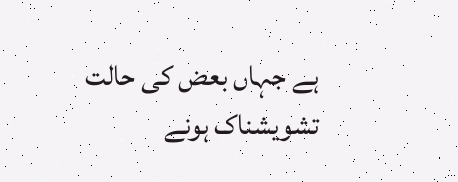ہے جہاں بعض کی حالت تشویشناک ہونے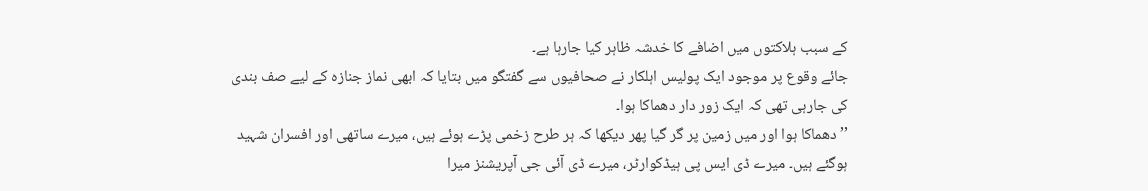کے سبب ہلاکتوں میں اضافے کا خدشہ ظاہر کیا جارہا ہے۔
جائے وقوع پر موجود ایک پولیس اہلکار نے صحافیوں سے گفتگو میں بتایا کہ ابھی نماز جنازہ کے لیے صف بندی کی جارہی تھی کہ ایک زور دار دھماکا ہوا۔
’’ دھماکا ہوا اور میں زمین پر گر گیا پھر دیکھا کہ ہر طرح زخمی پڑے ہوئے ہیں، میرے ساتھی اور افسران شہید ہوگئے ہیں۔ میرے ڈی ایس پی ہیڈکوارٹر، میرے ڈی آئی جی آپریشنز میرا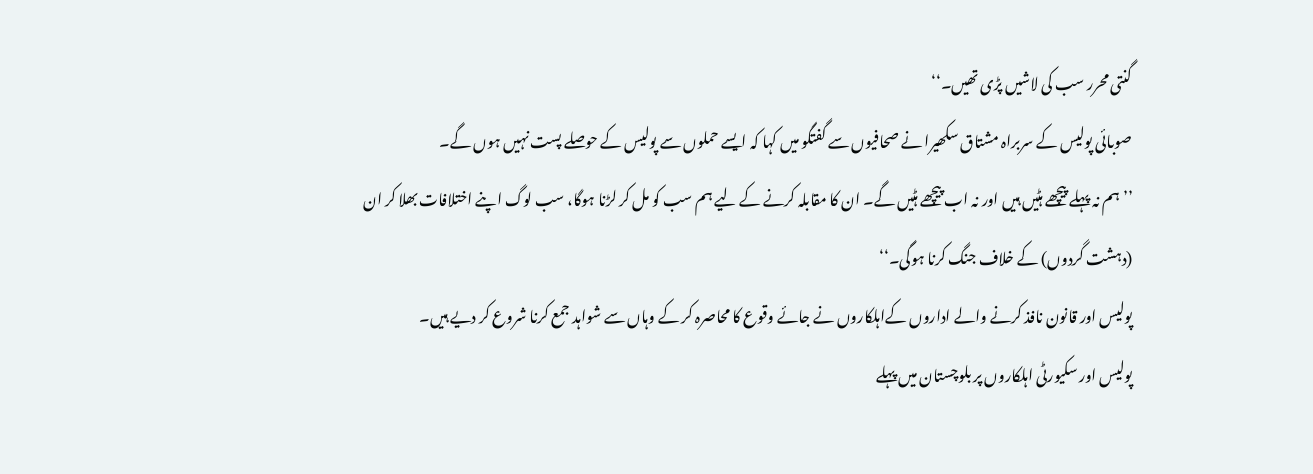گنتی محرر سب کی لاشیں پڑی تھیں۔‘‘
صوبائی پولیس کے سربراہ مشتاق سکھیرا نے صحافیوں سے گفتگو میں کہا کہ ایسے حملوں سے پولیس کے حوصلے پست نہیں ہوں گے۔
’’ ہم نہ پہلے پیچھے ہٹیں ہیں اور نہ اب پیچھے ہٹیں گے۔ ان کا مقابلہ کرنے کے لیے ہم سب کو مل کر لڑنا ہوگا، سب لوگ اپنے اختلافات بھلا کر ان (دہشت گردوں) کے خلاف جنگ کرنا ہوگی۔‘‘
پولیس اور قانون نافذ کرنے والے اداروں کےاہلکاروں نے جائے وقوع کا محاصرہ کر کے وہاں سے شواہد جمع کرنا شروع کر دیے ہیں۔
پولیس اور سکیورٹی اہلکاروں پر بلوچستان میں پہلے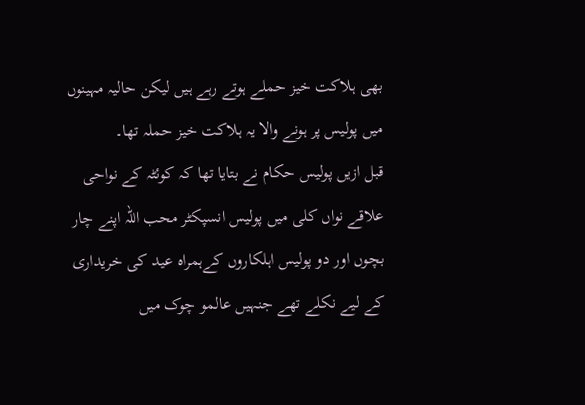بھی ہلاکت خیز حملے ہوتے رہے ہیں لیکن حالیہ مہینوں میں پولیس پر ہونے والا یہ ہلاکت خیز حملہ تھا۔
قبل ازیں پولیس حکام نے بتایا تھا کہ کوئٹہ کے نواحی علاقے نواں کلی میں پولیس انسپکٹر محب اللہ اپنے چار بچوں اور دو پولیس اہلکاروں کےہمراہ عید کی خریداری کے لیے نکلے تھے جنہیں عالمو چوک میں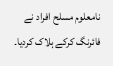نامعلوم مسلح افراد نے فائرنگ کرکے ہلاک کردیا۔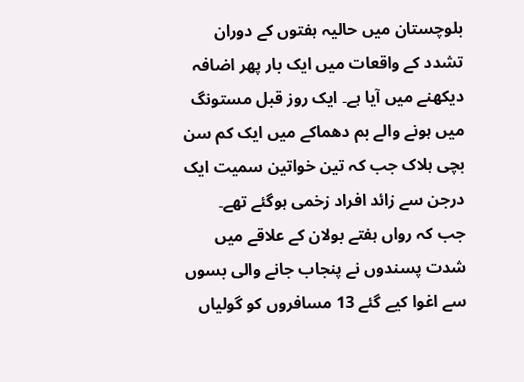بلوچستان میں حالیہ ہفتوں کے دوران تشدد کے واقعات میں ایک بار پھر اضافہ دیکھنے میں آیا ہے۔ ایک روز قبل مستونگ میں ہونے والے بم دھماکے میں ایک کم سن بچی ہلاک جب کہ تین خواتین سمیت ایک درجن سے زائد افراد زخمی ہوگئے تھے۔
جب کہ رواں ہفتے بولان کے علاقے میں شدت پسندوں نے پنجاب جانے والی بسوں سے اغوا کیے گئے 13 مسافروں کو گولیاں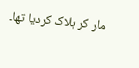مار کر ہلاک کردیا تھا۔